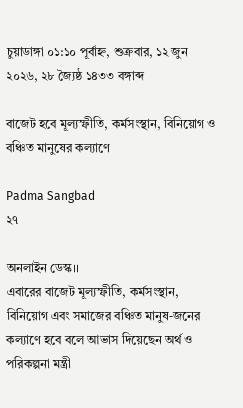চুয়াডাঙ্গা ০১:১০ পূর্বাহ্ন, শুক্রবার, ১২ জুন ২০২৬, ২৮ জ্যৈষ্ঠ ১৪৩৩ বঙ্গাব্দ

বাজেট হবে মূল্যস্ফীতি, কর্মসংস্থান, বিনিয়োগ ও বঞ্চিত মানুষের কল্যাণে

Padma Sangbad
২৭

অনলাইন ডেস্ক।।
এবারের বাজেট মূল্যস্ফীতি, কর্মসংস্থান, বিনিয়োগ এবং সমাজের বঞ্চিত মানুষ-জনের কল্যাণে হবে বলে আভাস দিয়েছেন অর্থ ও পরিকল্পনা মন্ত্রী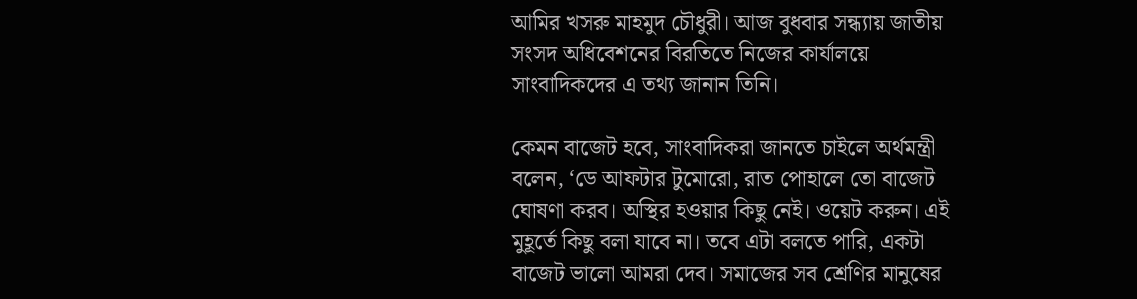আমির খসরু মাহমুদ চৌধুরী। আজ বুধবার সন্ধ্যায় জাতীয় সংসদ অধিবেশনের বিরতিতে নিজের কার্যালয়ে সাংবাদিকদের এ তথ্য জানান তিনি।

কেমন বাজেট হবে, সাংবাদিকরা জানতে চাইলে অর্থমন্ত্রী বলেন, ‘ডে আফটার টুমোরো, রাত পোহালে তো বাজেট ঘোষণা করব। অস্থির হওয়ার কিছু নেই। ওয়েট করুন। এই মুহূর্তে কিছু বলা যাবে না। তবে এটা বলতে পারি, একটা বাজেট ভালো আমরা দেব। সমাজের সব শ্রেণির মানুষের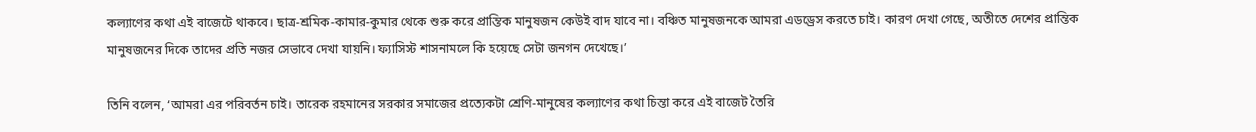কল্যাণের কথা এই বাজেটে থাকবে। ছাত্র-শ্রমিক-কামার-কুমার থেকে শুরু করে প্রান্তিক মানুষজন কেউই বাদ যাবে না। বঞ্চিত মানুষজনকে আমরা এডড্রেস করতে চাই। কারণ দেখা গেছে, অতীতে দেশের প্রান্তিক মানুষজনের দিকে তাদের প্রতি নজর সেভাবে দেখা যায়নি। ফ্যাসিস্ট শাসনামলে কি হয়েছে সেটা জনগন দেখেছে।’

তিনি বলেন, ‘আমরা এর পরিবর্তন চাই। তারেক রহমানের সরকার সমাজের প্রত্যেকটা শ্রেণি-মানুষের কল্যাণের কথা চিন্তা করে এই বাজেট তৈরি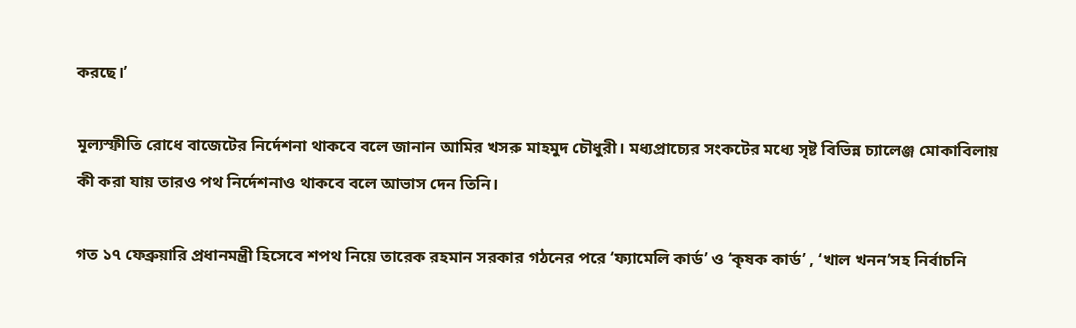করছে।’

মূল্যস্ফীতি রোধে বাজেটের নির্দেশনা থাকবে বলে জানান আমির খসরু মাহমুদ চৌধুরী। মধ্যপ্রাচ্যের সংকটের মধ্যে সৃষ্ট বিভিন্ন চ্যালেঞ্জ মোকাবিলায় কী করা যায় তারও পথ নির্দেশনাও থাকবে বলে আভাস দেন তিনি।

গত ১৭ ফেব্রুয়ারি প্রধানমন্ত্রী হিসেবে শপথ নিয়ে তারেক রহমান সরকার গঠনের পরে ‘ফ্যামেলি কার্ড’ ও ‘কৃষক কার্ড’ , ‘খাল খনন’সহ নির্বাচনি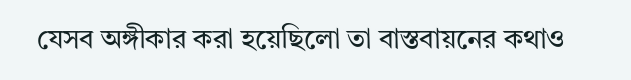যেসব অঙ্গীকার করা হয়েছিলো তা বাস্তবায়নের কথাও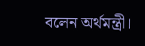বলেন অর্থমন্ত্রী।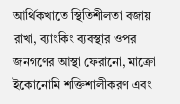আর্থিকখাতে স্থিতিশীলতা বজায় রাখা, ব্যাংকিং ব্যবস্থার ওপর জনগণের আস্থা ফেরানো, মাক্রো ইকোনোমি শক্তিশালীকরণ এবং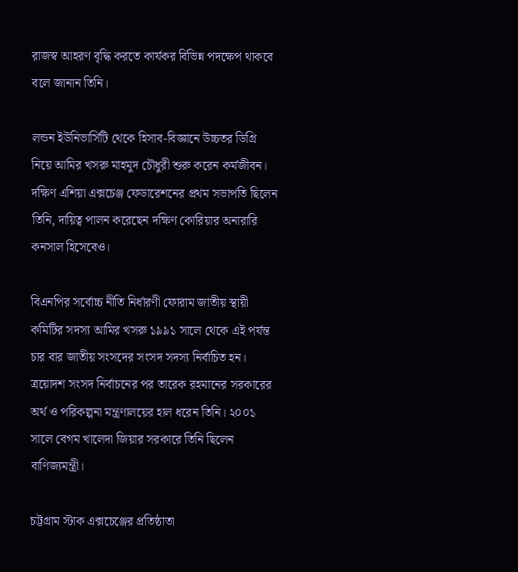রাজস্ব আহরণ বৃদ্ধি করতে কার্যকর বিভিন্ন পদক্ষেপ থাকবে বলে জানান তিনি।

লন্ডন ইউনিভার্সিটি থেকে হিসাব-বিজ্ঞানে উচ্চতর ডিগ্রি নিয়ে আমির খসরু মাহমুদ চৌধুরী শুরু করেন কর্মজীবন। দক্ষিণ এশিয়া এক্সচেঞ্জ ফেডারেশনের প্রথম সভাপতি ছিলেন তিনি, দায়িত্ব পালন করেছেন দক্ষিণ কোরিয়ার অনারারি কনসাল হিসেবেও।

বিএনপির সর্বোচ্চ নীতি নির্ধারণী ফোরাম জাতীয় স্থায়ী কমিটির সদস্য আমির খসরু ১৯৯১ সালে থেকে এই পর্যন্ত চার বার জাতীয় সংসদের সংসদ সদস্য নির্বাচিত হন। ত্রয়োদশ সংসদ নির্বাচনের পর তারেক রহমানের সরকারের অর্থ ও পরিকল্পনা মন্ত্রণালয়ের হাল ধরেন তিনি। ২০০১ সালে বেগম খালেদা জিয়ার সরকারে তিনি ছিলেন বাণিজ্যমন্ত্রী।

চট্টগ্রাম স্টাক এক্সচেঞ্জের প্রতিষ্ঠাতা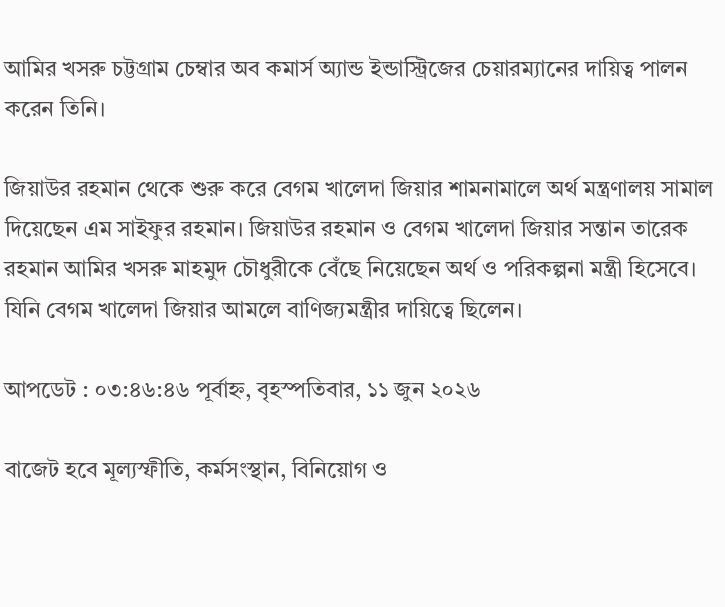আমির খসরু চট্টগ্রাম চেম্বার অব কমার্স অ্যান্ড ইন্ডাস্ট্রিজের চেয়ারম্যানের দায়িত্ব পালন করেন তিনি।

জিয়াউর রহমান থেকে শুরু করে বেগম খালেদা জিয়ার শামনামালে অর্থ মন্ত্রণালয় সামাল দিয়েছেন এম সাইফুর রহমান। জিয়াউর রহমান ও বেগম খালেদা জিয়ার সন্তান তারেক রহমান আমির খসরু মাহমুদ চৌধুরীকে বেঁছে নিয়েছেন অর্থ ও পরিকল্পনা মন্ত্রী হিসেবে। যিনি বেগম খালেদা জিয়ার আমলে বাণিজ্যমন্ত্রীর দায়িত্বে ছিলেন।

আপডেট : ০৩:৪৬:৪৬ পূর্বাহ্ন, বৃহস্পতিবার, ১১ জুন ২০২৬

বাজেট হবে মূল্যস্ফীতি, কর্মসংস্থান, বিনিয়োগ ও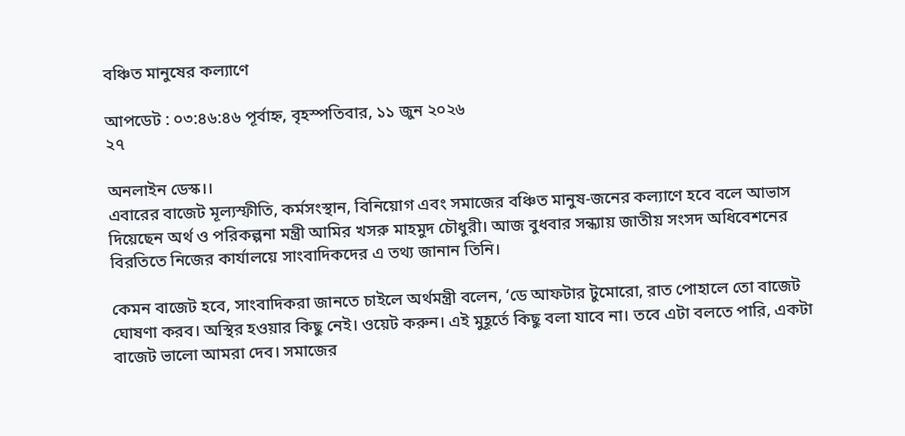বঞ্চিত মানুষের কল্যাণে

আপডেট : ০৩:৪৬:৪৬ পূর্বাহ্ন, বৃহস্পতিবার, ১১ জুন ২০২৬
২৭

অনলাইন ডেস্ক।।
এবারের বাজেট মূল্যস্ফীতি, কর্মসংস্থান, বিনিয়োগ এবং সমাজের বঞ্চিত মানুষ-জনের কল্যাণে হবে বলে আভাস দিয়েছেন অর্থ ও পরিকল্পনা মন্ত্রী আমির খসরু মাহমুদ চৌধুরী। আজ বুধবার সন্ধ্যায় জাতীয় সংসদ অধিবেশনের বিরতিতে নিজের কার্যালয়ে সাংবাদিকদের এ তথ্য জানান তিনি।

কেমন বাজেট হবে, সাংবাদিকরা জানতে চাইলে অর্থমন্ত্রী বলেন, ‘ডে আফটার টুমোরো, রাত পোহালে তো বাজেট ঘোষণা করব। অস্থির হওয়ার কিছু নেই। ওয়েট করুন। এই মুহূর্তে কিছু বলা যাবে না। তবে এটা বলতে পারি, একটা বাজেট ভালো আমরা দেব। সমাজের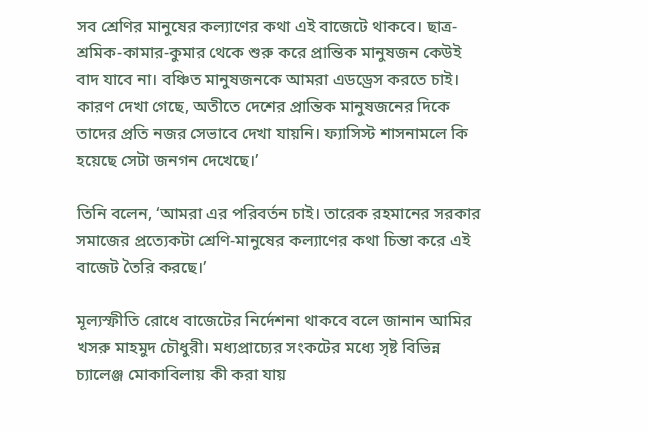সব শ্রেণির মানুষের কল্যাণের কথা এই বাজেটে থাকবে। ছাত্র-শ্রমিক-কামার-কুমার থেকে শুরু করে প্রান্তিক মানুষজন কেউই বাদ যাবে না। বঞ্চিত মানুষজনকে আমরা এডড্রেস করতে চাই। কারণ দেখা গেছে, অতীতে দেশের প্রান্তিক মানুষজনের দিকে তাদের প্রতি নজর সেভাবে দেখা যায়নি। ফ্যাসিস্ট শাসনামলে কি হয়েছে সেটা জনগন দেখেছে।’

তিনি বলেন, ‘আমরা এর পরিবর্তন চাই। তারেক রহমানের সরকার সমাজের প্রত্যেকটা শ্রেণি-মানুষের কল্যাণের কথা চিন্তা করে এই বাজেট তৈরি করছে।’

মূল্যস্ফীতি রোধে বাজেটের নির্দেশনা থাকবে বলে জানান আমির খসরু মাহমুদ চৌধুরী। মধ্যপ্রাচ্যের সংকটের মধ্যে সৃষ্ট বিভিন্ন চ্যালেঞ্জ মোকাবিলায় কী করা যায়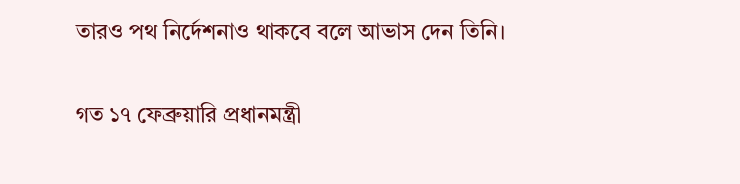তারও পথ নির্দেশনাও থাকবে বলে আভাস দেন তিনি।

গত ১৭ ফেব্রুয়ারি প্রধানমন্ত্রী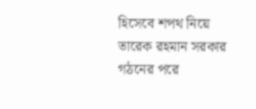হিসেবে শপথ নিয়ে তারেক রহমান সরকার গঠনের পরে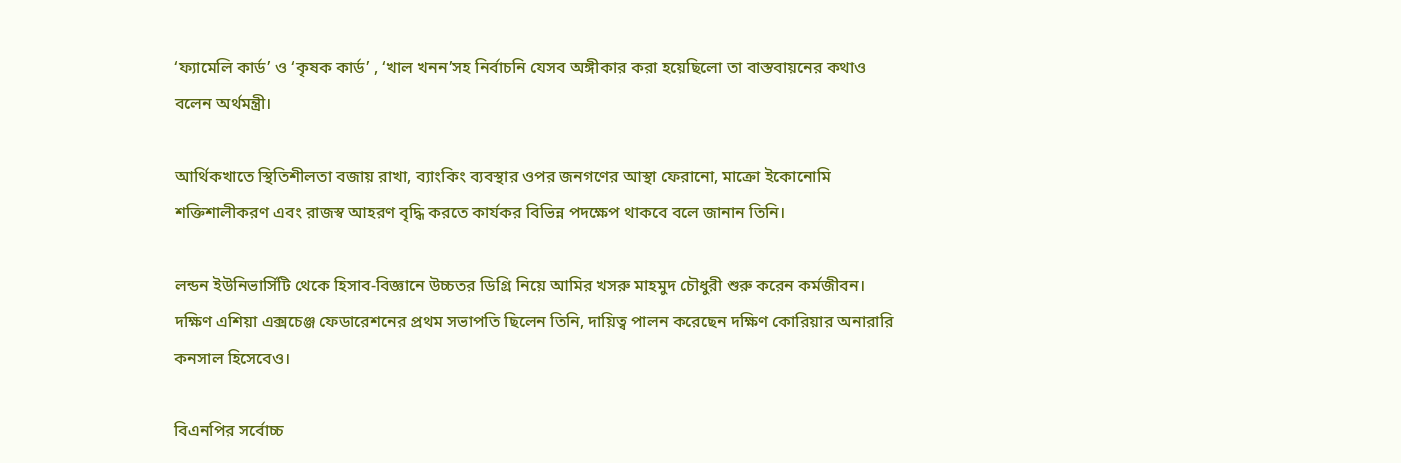‘ফ্যামেলি কার্ড’ ও ‘কৃষক কার্ড’ , ‘খাল খনন’সহ নির্বাচনি যেসব অঙ্গীকার করা হয়েছিলো তা বাস্তবায়নের কথাও বলেন অর্থমন্ত্রী।

আর্থিকখাতে স্থিতিশীলতা বজায় রাখা, ব্যাংকিং ব্যবস্থার ওপর জনগণের আস্থা ফেরানো, মাক্রো ইকোনোমি শক্তিশালীকরণ এবং রাজস্ব আহরণ বৃদ্ধি করতে কার্যকর বিভিন্ন পদক্ষেপ থাকবে বলে জানান তিনি।

লন্ডন ইউনিভার্সিটি থেকে হিসাব-বিজ্ঞানে উচ্চতর ডিগ্রি নিয়ে আমির খসরু মাহমুদ চৌধুরী শুরু করেন কর্মজীবন। দক্ষিণ এশিয়া এক্সচেঞ্জ ফেডারেশনের প্রথম সভাপতি ছিলেন তিনি, দায়িত্ব পালন করেছেন দক্ষিণ কোরিয়ার অনারারি কনসাল হিসেবেও।

বিএনপির সর্বোচ্চ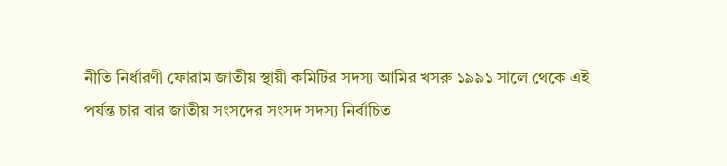নীতি নির্ধারণী ফোরাম জাতীয় স্থায়ী কমিটির সদস্য আমির খসরু ১৯৯১ সালে থেকে এই পর্যন্ত চার বার জাতীয় সংসদের সংসদ সদস্য নির্বাচিত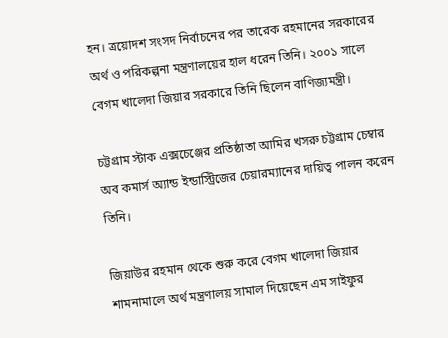হন। ত্রয়োদশ সংসদ নির্বাচনের পর তারেক রহমানের সরকারের অর্থ ও পরিকল্পনা মন্ত্রণালয়ের হাল ধরেন তিনি। ২০০১ সালে বেগম খালেদা জিয়ার সরকারে তিনি ছিলেন বাণিজ্যমন্ত্রী।

চট্টগ্রাম স্টাক এক্সচেঞ্জের প্রতিষ্ঠাতা আমির খসরু চট্টগ্রাম চেম্বার অব কমার্স অ্যান্ড ইন্ডাস্ট্রিজের চেয়ারম্যানের দায়িত্ব পালন করেন তিনি।

জিয়াউর রহমান থেকে শুরু করে বেগম খালেদা জিয়ার শামনামালে অর্থ মন্ত্রণালয় সামাল দিয়েছেন এম সাইফুর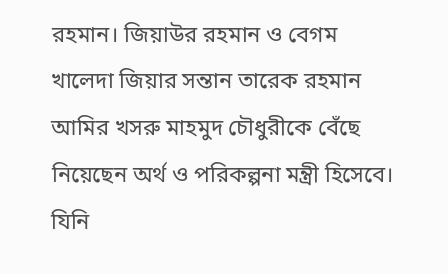রহমান। জিয়াউর রহমান ও বেগম খালেদা জিয়ার সন্তান তারেক রহমান আমির খসরু মাহমুদ চৌধুরীকে বেঁছে নিয়েছেন অর্থ ও পরিকল্পনা মন্ত্রী হিসেবে। যিনি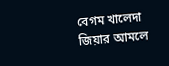বেগম খালেদা জিয়ার আমলে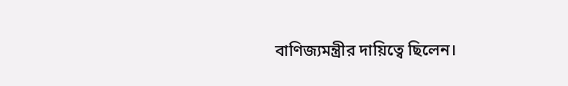বাণিজ্যমন্ত্রীর দায়িত্বে ছিলেন।